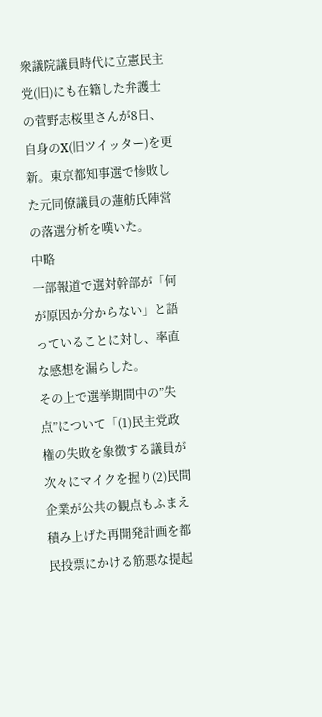衆議院議員時代に立憲民主党(旧)にも在籍した弁護士の菅野志桜里さんが8日、自身のX(旧ツイッター)を更新。東京都知事選で惨敗した元同僚議員の蓮舫氏陣営の落選分析を嘆いた。
中略
一部報道で選対幹部が「何が原因か分からない」と語っていることに対し、率直な感想を漏らした。
その上で選挙期間中の”失点”について「(1)民主党政権の失敗を象徴する議員が次々にマイクを握り(2)民間企業が公共の観点もふまえ積み上げた再開発計画を都民投票にかける筋悪な提起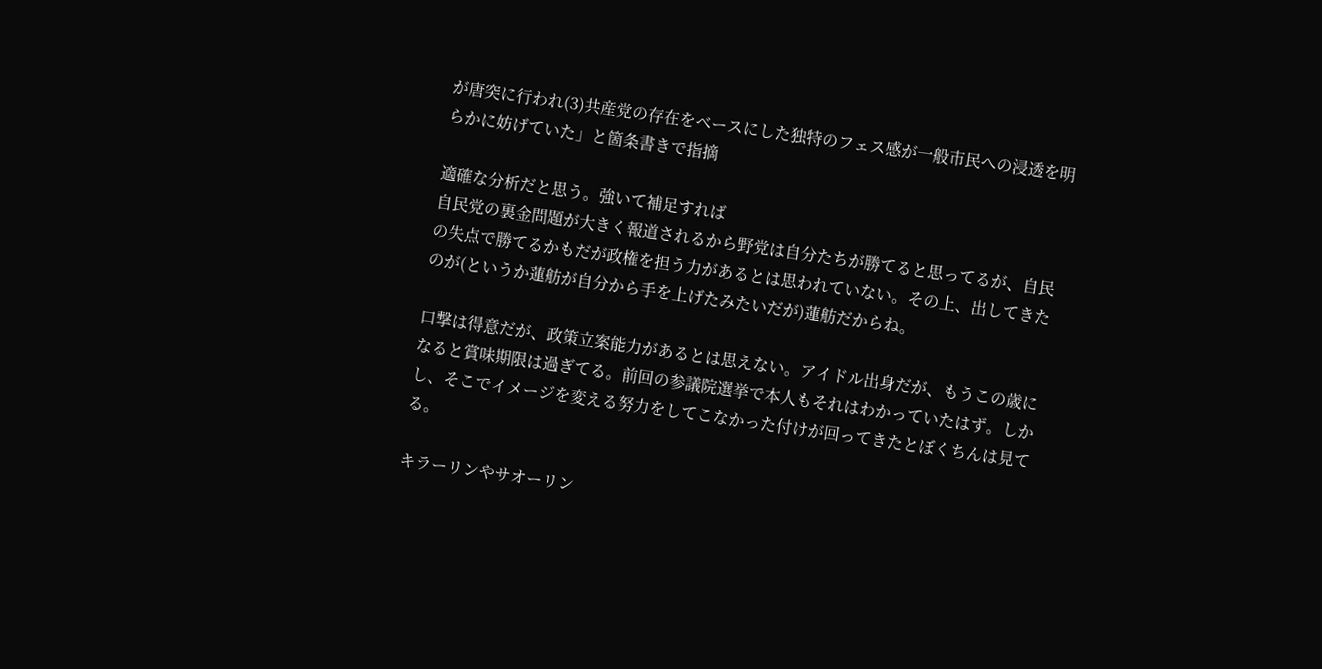が唐突に行われ(3)共産党の存在をベースにした独特のフェス感が一般市民への浸透を明らかに妨げていた」と箇条書きで指摘

適確な分析だと思う。強いて補足すれば
自民党の裏金問題が大きく報道されるから野党は自分たちが勝てると思ってるが、自民の失点で勝てるかもだが政権を担う力があるとは思われていない。その上、出してきたのが(というか蓮舫が自分から手を上げたみたいだが)蓮舫だからね。

口撃は得意だが、政策立案能力があるとは思えない。アイドル出身だが、もうこの歳になると賞味期限は過ぎてる。前回の参議院選挙で本人もそれはわかっていたはず。しかし、そこでイメージを変える努力をしてこなかった付けが回ってきたとぼくちんは見てる。

キラーリンやサオーリン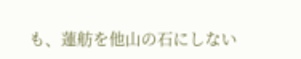も、蓮舫を他山の石にしない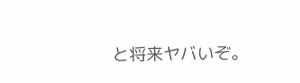と将来ヤバいぞ。